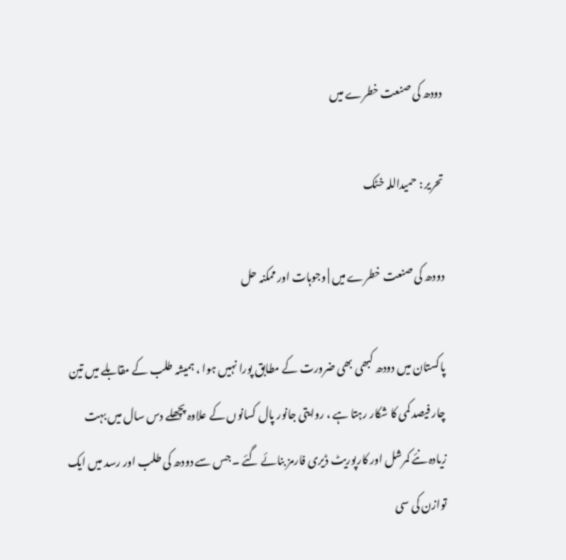دودھ کی صنعت خطرے میں

تحریر : حمیداللہ خٹک

دودھ کی صنعت خطرے میں | وجوہات اور ممکنہ حل

پاکستان میں دودھ کبھی بھی ضرورت کے مطابق پورا نہیں ہوا ، ہمیشہ طلب کے مقابلے میں تین چار فیصد کمی کا شکار رہتا ہے ، روایتی جانور پال کسانوں کے علاوہ پچھلے دس سال میں بہت زیادہ نئے کمرشل اور کارپوریٹ ڈیری فارمز بنائے گئے ۔ جس سے دودھ کی طلب اور رسد میں ایک توازن کی سی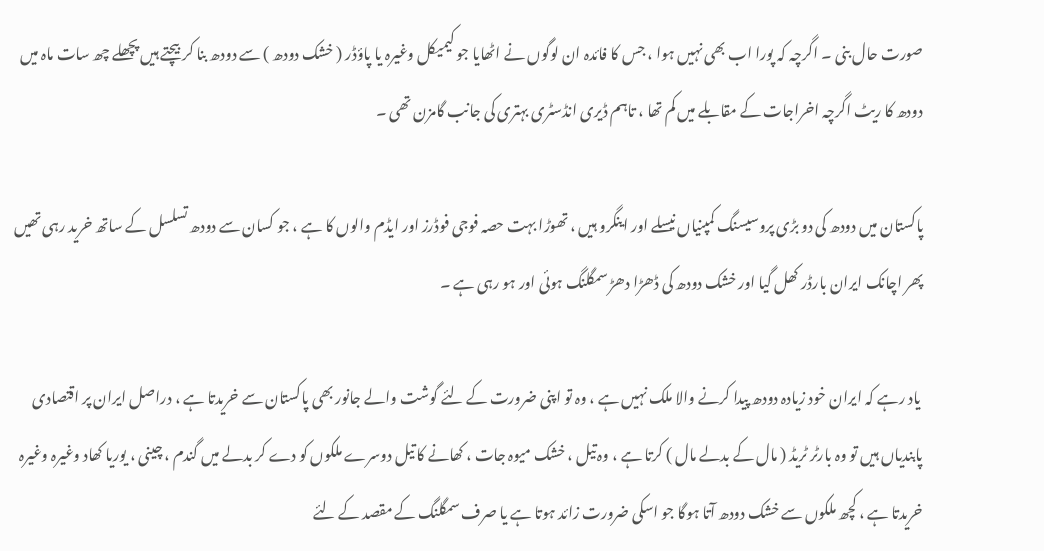صورت حال بنی ۔ اگرچہ کہ پورا اب بھی نہیں ہوا ، جس کا فائدہ ان لوگوں نے اٹھایا جو کیمیکل وغیرہ یا پاؤڈر ( خشک دودھ ) سے دودھ بنا کر بیچتے ہیں پچھلے چھ سات ماہ میں دودھ کا ریٹ اگرچہ اخراجات کے مقابلے میں کم تھا ، تاہم ڈیری انڈسٹری بہتری کی جانب گامزن تھی ۔

پاکستان میں دودھ کی دو بڑی پروسیسنگ کمپنیاں نیسلے اور اینگرو ہیں ، تھوڑا بہت حصہ فوجی فوڈرز اور ایڈم والوں کا ہے ، جو کسان سے دودھ تسلسل کے ساتھ خرید رہی تھیں پھر اچانک ایران بارڈر کھل گیا اور خشک دودھ کی ڈھڑا دھڑ سمگلنگ ہوئی اور ہو رہی ہے ۔

 یاد رہے کہ ایران خود زیادہ دودھ پیدا کرنے والا ملک نہیں ہے ، وہ تو اپنی ضرورت کے لئے گوشت والے جانور بھی پاکستان سے خریدتا ہے ، دراصل ایران پر اقتصادی پابندیاں ہیں تو وہ بارٹر ٹریڈ ( مال کے بدلے مال ) کرتا ہے ، وہ تیل ، خشک میوہ جات ، کھانے کا تیل دوسرے ملکوں کو دے کر بدلے میں گندم ، چینی ، یوریا کھاد وغیرہ وغیرہ خریدتا ہے ، کچھ ملکوں سے خشک دودھ آتا ہوگا جو اسکی ضرورت زائد ہوتا ہے یا صرف سمگلنگ کے مقصد کے لئے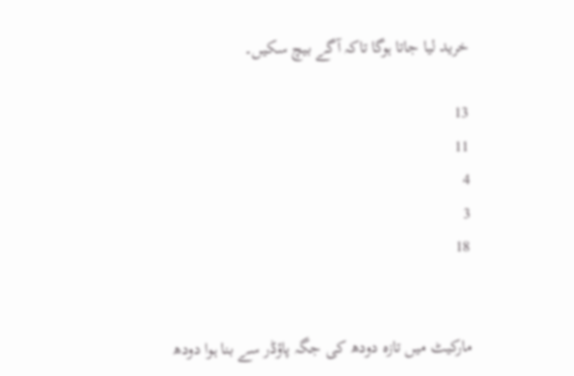خرید لیا جاتا ہوگا تاکہ آگے بیچ سکیں۔

13
11
4
3
18


مارکیٹ میں تازہ دودھ کی جگہ پاؤڈر سے بنا ہوا دودھ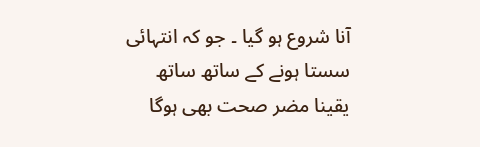آنا شروع ہو گیا ۔ جو کہ انتہائی سستا ہونے کے ساتھ ساتھ یقینا مضر صحت بھی ہوگا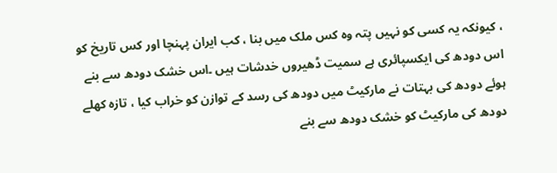، کیونکہ یہ کسی کو نہیں پتہ وہ کس ملک میں بنا ، کب ایران پہنچا اور کس تاریخ کو اس دودھ کی ایکسپائری ہے سمیت ڈھیروں خدشات ہیں ۔اس خشک دودھ سے بنے ہوئے دودھ کی بہتات نے مارکیٹ میں دودھ کی رسد کے توازن کو خراب کیا ، تازہ کھلے دودھ کی مارکیٹ کو خشک دودھ سے بنے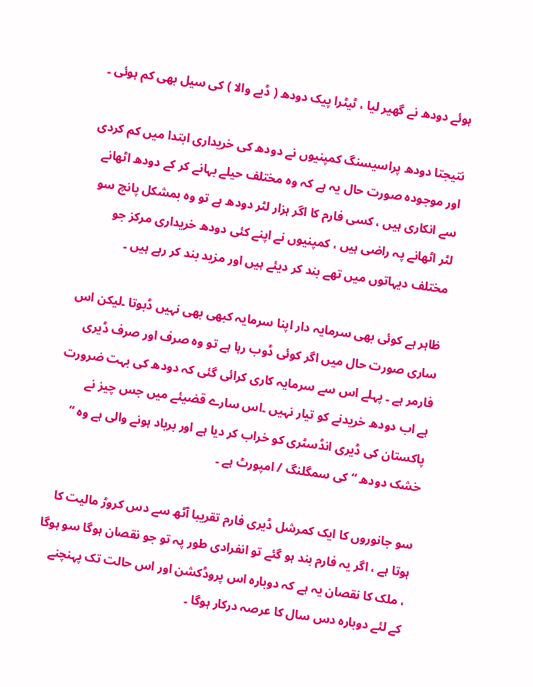ہوئے دودھ نے گھیر لیا ، ٹیٹرا پیک دودھ ( ڈبے والا ) کی سیل بھی کم ہوئی ۔

نتیجتا دودھ پراسیسنگ کمپنیوں نے دودھ کی خریداری ابتدا میں کم کردی اور موجودہ صورت حال یہ ہے کہ وہ مختلف حیلے بہانے کر کے دودھ اٹھانے سے انکاری ہیں ، کسی فارم کا اگر ہزار لٹر دودھ ہے تو وہ بمشکل پانچ سو لٹر اٹھانے پہ راضی ہیں ، کمپنیوں نے اپنے کئی دودھ خریداری مرکز جو مختلف دیہاتوں میں تھے بند کر دیئے ہیں اور مزید بند کر رہے ہیں ۔

ظاہر ہے کوئی بھی سرمایہ دار اپنا سرمایہ کبھی بھی نہیں ڈبوتا ۔لیکن اس ساری صورت حال میں اگر کوئی ڈوب رہا ہے تو وہ صرف اور صرف ڈیری فارمر ہے ۔ پہلے اس سے سرمایہ کاری کرائی گئی کہ دودھ کی بہت ضرورت ہے اب دودھ خریدنے کو تیار نہیں ۔اس سارے قضیئے میں جس چیز نے پاکستان کی ڈیری انڈسٹری کو خراب کر دیا ہے اور برباد ہونے والی ہے وہ “ خشک دودھ “ کی سمگلنگ / امپورٹ ہے ۔

سو جانوروں کا ایک کمرشل ڈیری فارم تقریبا آٹھ سے دس کروڑ مالیت کا ہوتا ہے ، اگر یہ فارم بند ہو گئے تو انفرادی طور پہ تو جو نقصان ہوگا سو ہوگا ، ملک کا نقصان یہ ہے کہ دوبارہ اس پروڈکشن اور اس حالت تک پہنچنے کے لئے دوبارہ دس سال کا عرصہ درکار ہوگا ۔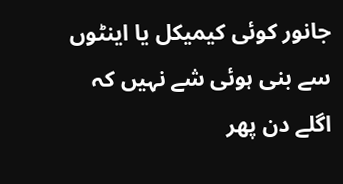جانور کوئی کیمیکل یا اینٹوں سے بنی ہوئی شے نہیں کہ اگلے دن پھر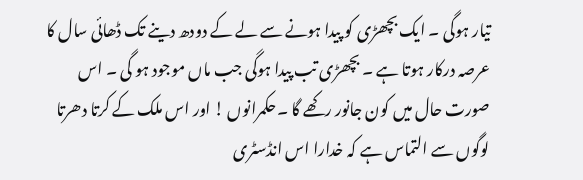تیار ہوگی ۔ ایک بچھڑی کو پیدا ہونے سے لے کے دودھ دینے تک ڈھائی سال کا عرصہ درکار ہوتا ہے ۔ بچھڑی تب پیدا ہوگی جب ماں موجود ہو گی ۔ اس صورت حال میں کون جانور رکھے گا ۔حکمرانوں ! اور اس ملک کے کرتا دھرتا لوگوں سے التماس ہے کہ خدارا اس انڈسٹری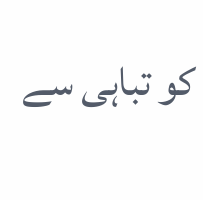کو تباہی سے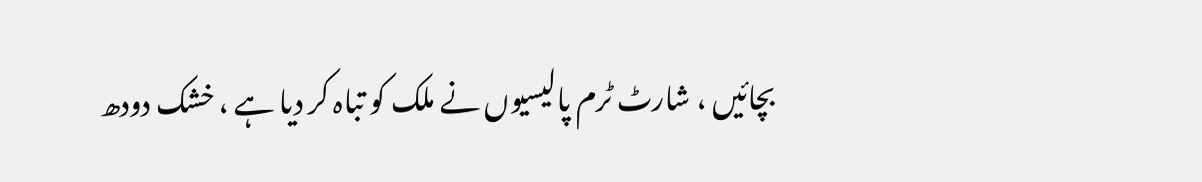بچائیں ، شارٹ ٹرم پالیسیوں نے ملک کو تباہ کر دیا ہے ، خشک دودھ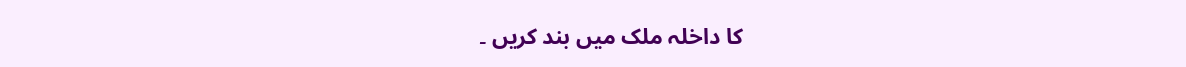کا داخلہ ملک میں بند کریں ۔